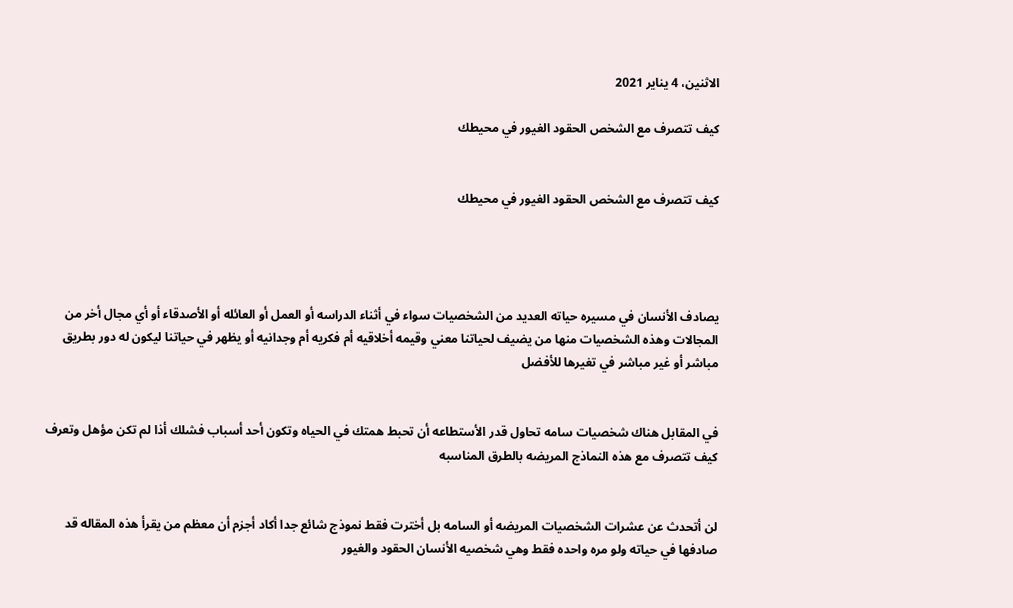الاثنين، 4 يناير 2021

كيف تتصرف مع الشخص الحقود الغيور في محيطك


كيف تتصرف مع الشخص الحقود الغيور في محيطك




يصادف الأنسان في مسيره حياته العديد من الشخصيات سواء في أثناء الدراسه أو العمل أو العائله أو الأصدقاء أو أي مجال أخر من المجالات وهذه الشخصيات منها من يضيف لحياتنا معني وقيمه أخلاقيه أم فكريه أم وجدانيه أو يظهر في حياتنا ليكون له دور بطريق مباشر أو غير مباشر في تغيرها للأفضل


في المقابل هناك شخصيات سامه تحاول قدر الأستطاعه أن تحبط همتك في الحياه وتكون أحد أسباب فشلك أذا لم تكن مؤهل وتعرف كيف تتصرف مع هذه النماذج المريضه بالطرق المناسبه


لن أتحدث عن عشرات الشخصيات المريضه أو السامه بل أخترت فقط نموذج شائع جدا أكاد أجزم أن معظم من يقرأ هذه المقاله قد صادفها في حياته ولو مره واحده فقط وهي شخصيه الأنسان الحقود والغيور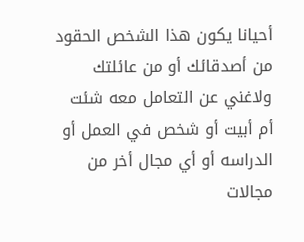أحيانا يكون هذا الشخص الحقود من أصدقائك أو من عائلتك ولاغني عن التعامل معه شئت أم أبيت أو شخص في العمل أو الدراسه أو أي مجال أخر من مجالات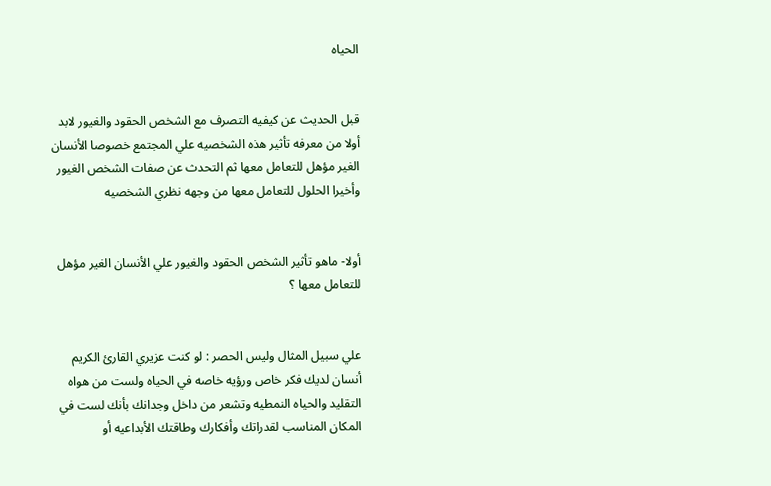الحياه


قبل الحديث عن كيفيه التصرف مع الشخص الحقود والغيور لابد أولا من معرفه تأثير هذه الشخصيه علي المجتمع خصوصا الأنسان الغير مؤهل للتعامل معها ثم التحدث عن صفات الشخص الغيور وأخيرا الحلول للتعامل معها من وجهه نظري الشخصيه


أولا- ماهو تأثير الشخص الحقود والغيور علي الأنسان الغير مؤهل للتعامل معها ؟


علي سبيل المثال وليس الحصر : لو كنت عزيري القارئ الكريم أنسان لديك فكر خاص ورؤيه خاصه في الحياه ولست من هواه التقليد والحياه النمطيه وتشعر من داخل وجدانك بأنك لست في المكان المناسب لقدراتك وأفكارك وطاقتك الأبداعيه أو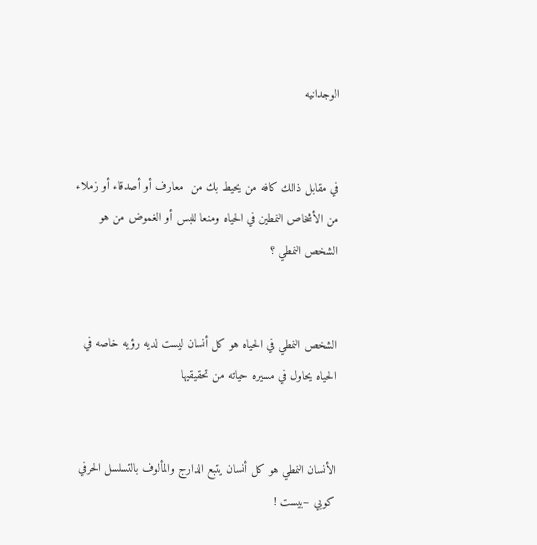الوجدانيه


في مقابل ذالك كافه من يحيط بك من  معارف أو أصدقاء أو زملاء من الأشخاص النمطين في الحياه ومنعا للبس أو الغموض من هو الشخص النمطي ؟


الشخص النمطي في الحياه هو كل أنسان ليست لديه رؤيه خاصه في الحياه يحاول في مسيره حياته من تحقيقيها


الأنسان النمطي هو كل أنسان يتبع الدارج والمألوف بالتسلسل الحرفي كوبي –بيست !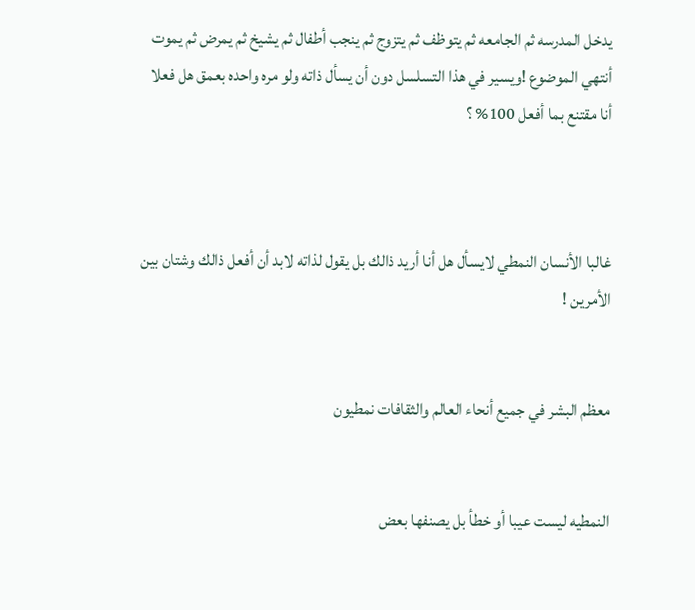يدخل المدرسه ثم الجامعه ثم يتوظف ثم يتزوج ثم ينجب أطفال ثم يشيخ ثم يمرض ثم يموت أنتهي الموضوع !ويسير في هذا التسلسل دون أن يسأل ذاته ولو مره واحده بعمق هل فعلا أنا مقتنع بما أفعل 100% ؟



غالبا الأنسان النمطي لايسأل هل أنا أريد ذالك بل يقول لذاته لابد أن أفعل ذالك وشتان بين الأمرين !


معظم البشر في جميع أنحاء العالم والثقافات نمطيون


النمطيه ليست عيبا أو خطأ بل يصنفها بعض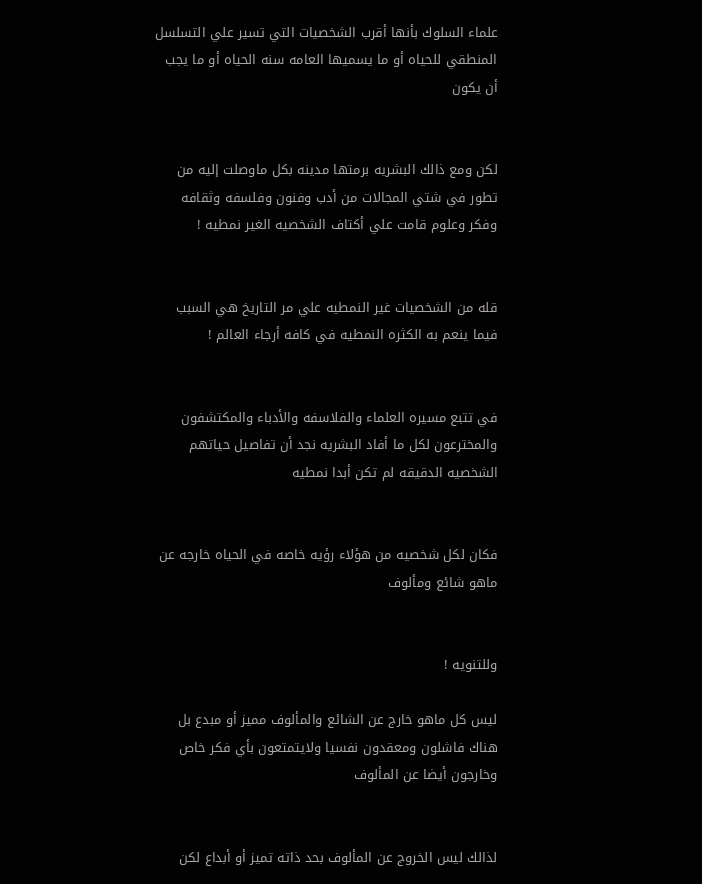علماء السلوك بأنها أقرب الشخصيات التي تسير علي التسلسل المنطقي للحياه أو ما يسميها العامه سنه الحياه أو ما يجب أن يكون


لكن ومع ذالك البشريه برمتها مدينه بكل ماوصلت إليه من تطور في شتي المجالات من أدب وفنون وفلسفه وثقافه وفكر وعلوم قامت علي أكتاف الشخصيه الغير نمطيه !


قله من الشخصيات غير النمطيه علي مر التاريخ هي السبب فيما ينعم به الكثره النمطيه في كافه أرجاء العالم !


في تتبع مسيره العلماء والفلاسفه والأدباء والمكتشفون والمخترعون لكل ما أفاد البشريه نجد أن تفاصيل حياتهم الشخصيه الدقيقه لم تكن أبدا نمطيه


فكان لكل شخصيه من هؤلاء رؤيه خاصه في الحياه خارجه عن ماهو شائع ومألوف


وللتنويه !

ليس كل ماهو خارج عن الشائع والمألوف مميز أو مبدع بل هناك فاشلون ومعقدون نفسيا ولايتمتعون بأي فكر خاص وخارجون أيضا عن المألوف


لذالك ليس الخروج عن المألوف بحد ذاته تميز أو أبداع لكن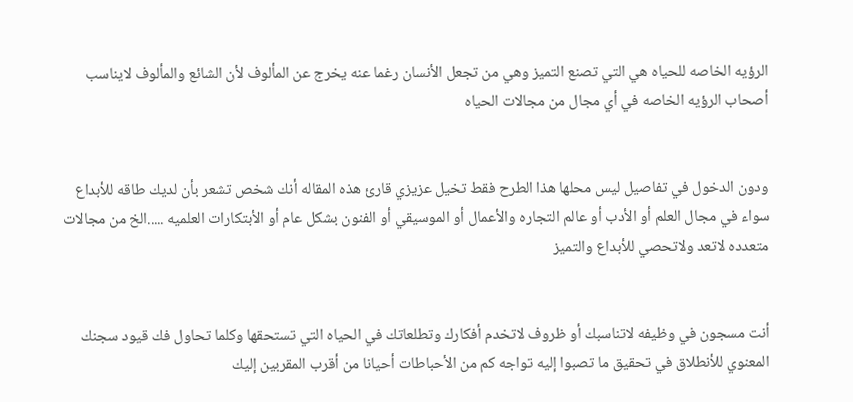الرؤيه الخاصه للحياه هي التي تصنع التميز وهي من تجعل الأنسان رغما عنه يخرج عن المألوف لأن الشائع والمألوف لايناسب أصحاب الرؤيه الخاصه في أي مجال من مجالات الحياه


ودون الدخول في تفاصيل ليس محلها هذا الطرح فقط تخيل عزيزي قارئ هذه المقاله أنك شخص تشعر بأن لديك طاقه للأبداع سواء في مجال العلم أو الأدب أو عالم التجاره والأعمال أو الموسيقي أو الفنون بشكل عام أو الأبتكارات العلميه .....الخ من مجالات متعدده لاتعد ولاتحصي للأبداع والتميز


أنت مسجون في وظيفه لاتناسبك أو ظروف لاتخدم أفكارك وتطلعاتك في الحياه التي تستحقها وكلما تحاول فك قيود سجنك المعنوي للأنطلاق في تحقيق ما تصبوا إليه تواجه كم من الأحباطات أحيانا من أقرب المقربين إليك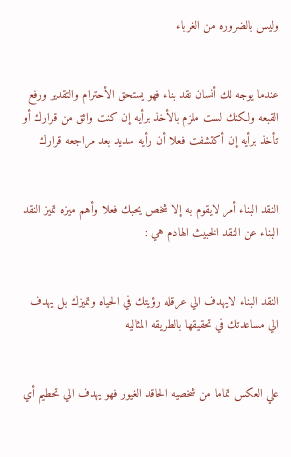وليس بالضروره من الغرباء


عندما يوجه لك أنسان نقد بناء فهو يستحق الأحترام والتقدير ورفع القبعه ولكنك لست ملزم بالأخذ برأيه إن كنت واثق من قرارك أو تأخذ برأيه إن أكتشفت فعلا أن رأيه سديد بعد مراجعه قرارك


النقد البناء أمر لايقوم به إلا شخص يحبك فعلا وأهم ميزه تميز النقد البناء عن النقد الخبيث الهادم هي :


النقد البناء لايهدف الي عرقله رؤيتك في الحياه وتميزك بل يهدف الي مساعدتك في تحقيقها بالطريقه المثاليه


علي العكس تماما من شخصيه الحاقد الغيور فهو يهدف الي تحطيم أي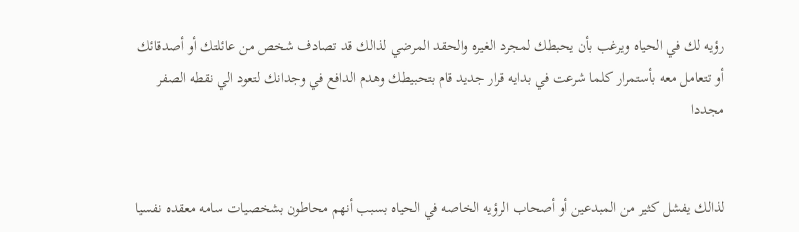رؤيه لك في الحياه ويرغب بأن يحبطك لمجرد الغيره والحقد المرضي لذالك قد تصادف شخص من عائلتك أو أصدقائك أو تتعامل معه بأستمرار كلما شرعت في بدايه قرار جديد قام بتحبيطك وهدم الدافع في وجدانك لتعود الي نقطه الصفر مجددا


لذالك يفشل كثير من المبدعين أو أصحاب الرؤيه الخاصه في الحياه بسبب أنهم محاطون بشخصيات سامه معقده نفسيا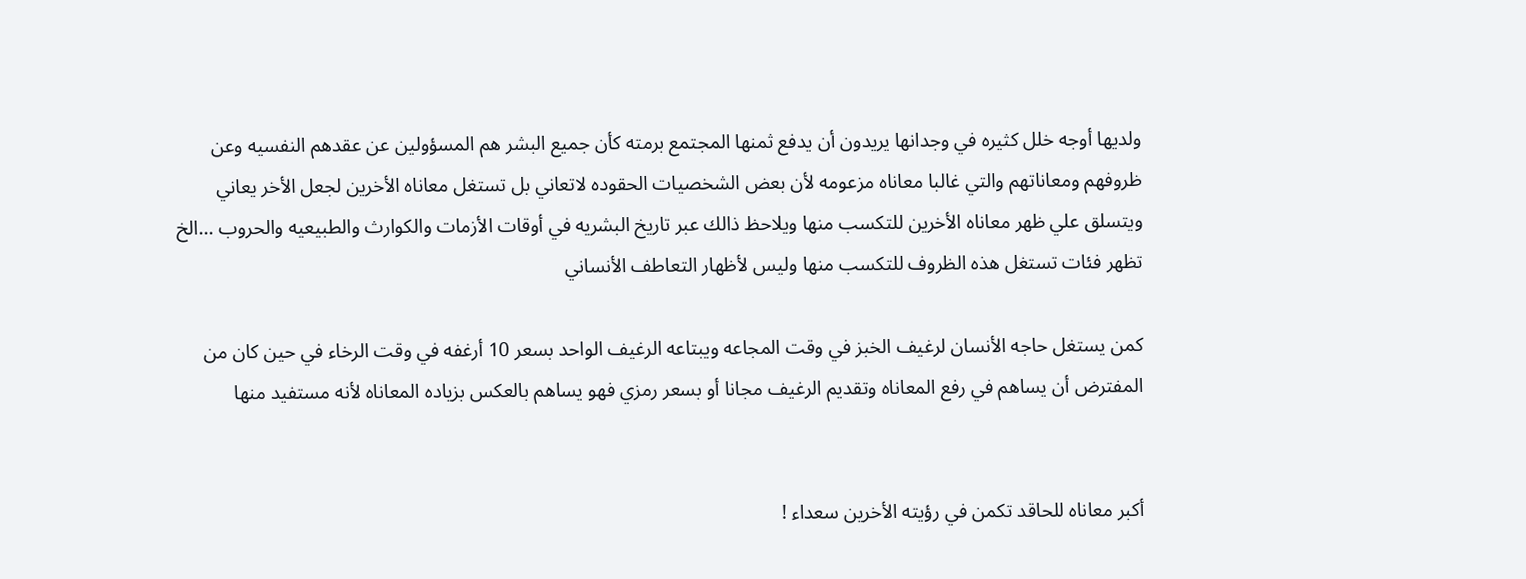ولديها أوجه خلل كثيره في وجدانها يريدون أن يدفع ثمنها المجتمع برمته كأن جميع البشر هم المسؤولين عن عقدهم النفسيه وعن ظروفهم ومعاناتهم والتي غالبا معاناه مزعومه لأن بعض الشخصيات الحقوده لاتعاني بل تستغل معاناه الأخرين لجعل الأخر يعاني ويتسلق علي ظهر معاناه الأخرين للتكسب منها ويلاحظ ذالك عبر تاريخ البشريه في أوقات الأزمات والكوارث والطبيعيه والحروب ...الخ تظهر فئات تستغل هذه الظروف للتكسب منها وليس لأظهار التعاطف الأنساني

كمن يستغل حاجه الأنسان لرغيف الخبز في وقت المجاعه ويبتاعه الرغيف الواحد بسعر 10 أرغفه في وقت الرخاء في حين كان من المفترض أن يساهم في رفع المعاناه وتقديم الرغيف مجانا أو بسعر رمزي فهو يساهم بالعكس بزياده المعاناه لأنه مستفيد منها


أكبر معاناه للحاقد تكمن في رؤيته الأخرين سعداء !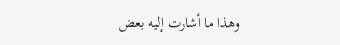وهذا ما أشارت إليه بعض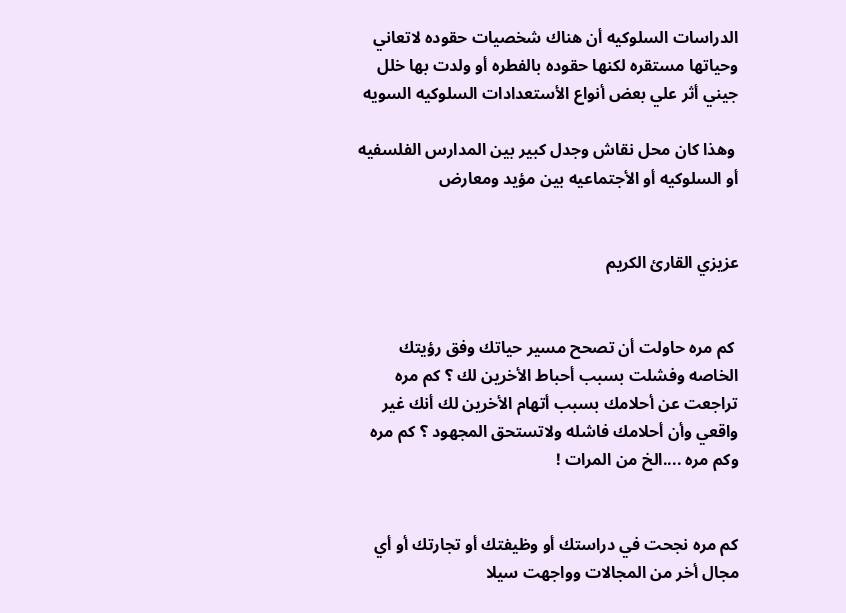الدراسات السلوكيه أن هناك شخصيات حقوده لاتعاني وحياتها مستقره لكنها حقوده بالفطره أو ولدت بها خلل جيني أثر علي بعض أنواع الأستعدادات السلوكيه السويه

 وهذا كان محل نقاش وجدل كبير بين المدارس الفلسفيه أو السلوكيه أو الأجتماعيه بين مؤيد ومعارض


عزيزي القارئ الكريم


 كم مره حاولت أن تصحح مسير حياتك وفق رؤيتك الخاصه وفشلت بسبب أحباط الأخرين لك ؟ كم مره تراجعت عن أحلامك بسبب أتهام الأخرين لك أنك غير واقعي وأن أحلامك فاشله ولاتستحق المجهود ؟ كم مره وكم مره ....الخ من المرات !


كم مره نجحت في دراستك أو وظيفتك أو تجارتك أو أي مجال أخر من المجالات وواجهت سيلا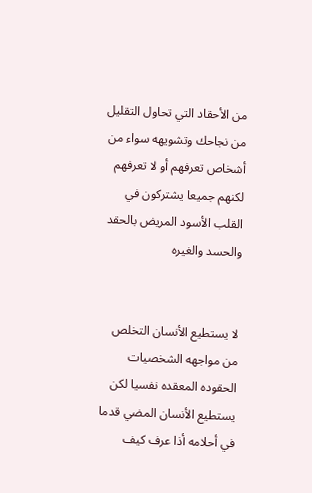من الأحقاد التي تحاول التقليل من نجاحك وتشويهه سواء من أشخاص تعرفهم أو لا تعرفهم لكنهم جميعا يشتركون في القلب الأسود المريض بالحقد والحسد والغيره


لا يستطيع الأنسان التخلص من مواجهه الشخصيات الحقوده المعقده نفسيا لكن يستطيع الأنسان المضي قدما في أحلامه أذا عرف كيف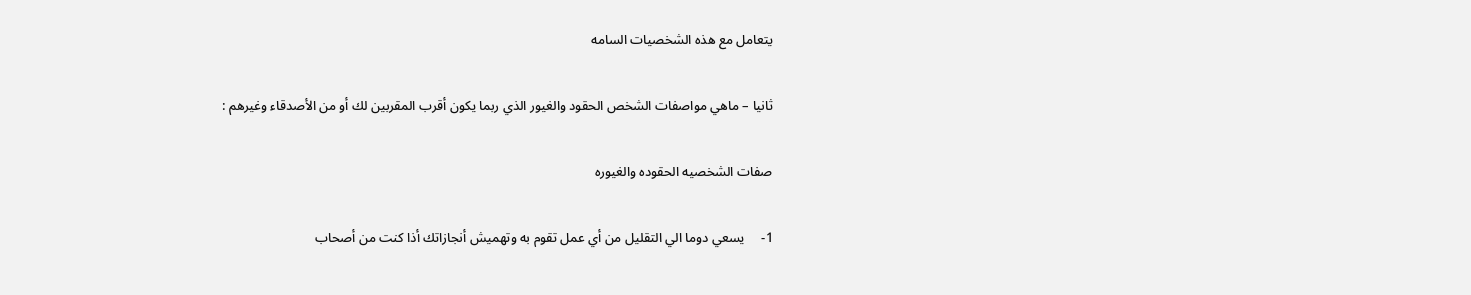يتعامل مع هذه الشخصيات السامه


ثانيا – ماهي مواصفات الشخص الحقود والغيور الذي ربما يكون أقرب المقربين لك أو من الأصدقاء وغيرهم :


صفات الشخصيه الحقوده والغيوره


1-     يسعي دوما الي التقليل من أي عمل تقوم به وتهميش أنجازاتك أذا كنت من أصحاب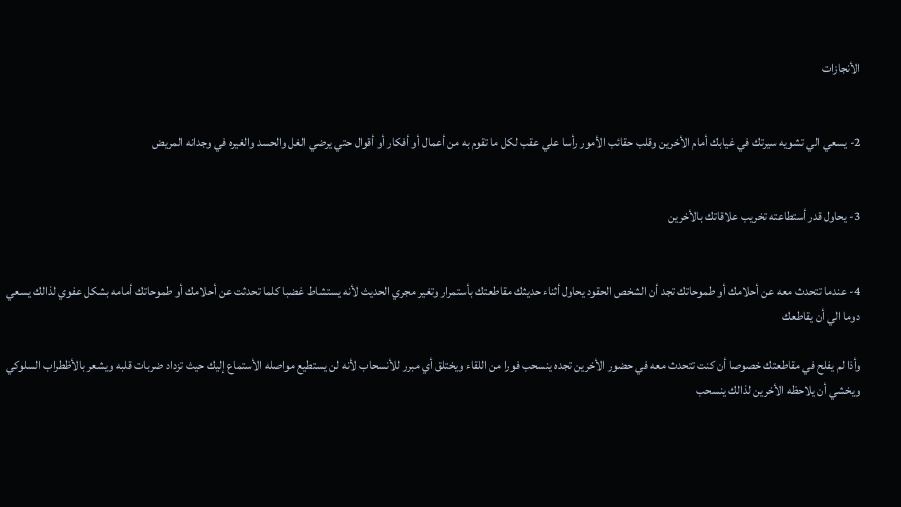الأنجازات


2- يسعي الي تشويه سيرتك في غيابك أمام الأخرين وقلب حقائب الأمور رأسا علي عقب لكل ما تقوم به من أعمال أو أفكار أو أقوال حتي يرضي الغل والحسد والغيره في وجدانه المريض


3- يحاول قدر أستطاعته تخريب علاقاتك بالأخرين


4- عندما تتحدث معه عن أحلامك أو طموحاتك تجد أن الشخص الحقود يحاول أثناء حديثك مقاطعتك بأستمرار وتغير مجري الحديث لأنه يستشاط غضبا كلما تحدثت عن أحلامك أو طموحاتك أمامه بشكل عفوي لذالك يسعي دوما الي أن يقاطعك

وأذا لم يفلح في مقاطعتك خصوصا أن كنت تتحدث معه في حضور الأخرين تجده ينسحب فورا من اللقاء ويختلق أي مبرر للأنسحاب لأنه لن يستطيع مواصله الأستماع إليك حيث تزداد ضربات قلبه ويشعر بالأظطراب السلوكي ويخشي أن يلاحظه الأخرين لذالك ينسحب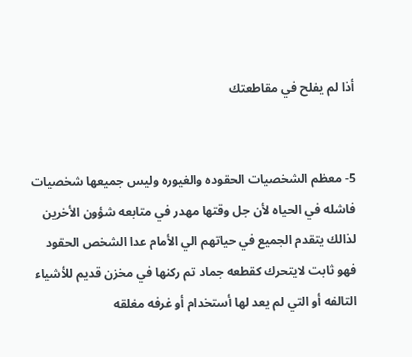أذا لم يفلح في مقاطعتك


5- معظم الشخصيات الحقوده والغيوره وليس جميعها شخصيات فاشله في الحياه لأن جل وقتها مهدر في متابعه شؤون الأخرين لذالك يتقدم الجميع في حياتهم الي الأمام عدا الشخص الحقود فهو ثابت لايتحرك كقطعه جماد تم ركنها في مخزن قديم للأشياء التالفه أو التي لم يعد لها أستخدام أو غرفه مغلقه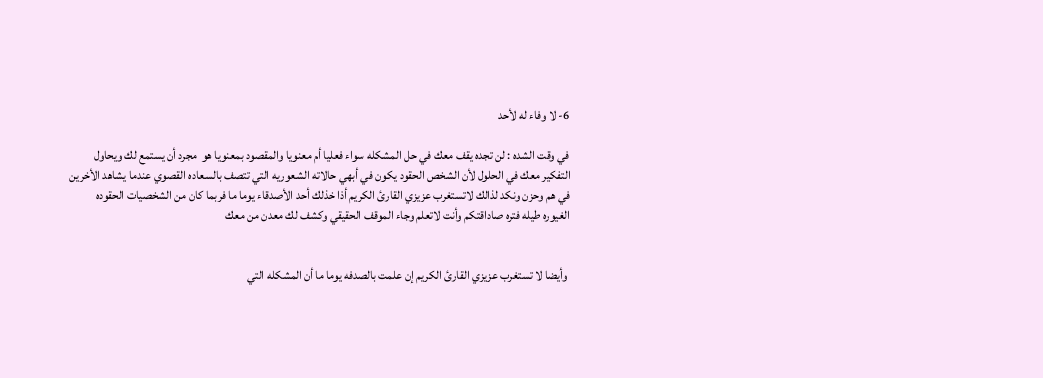6- لا وفاء له لأحد

في وقت الشده : لن تجده يقف معك في حل المشكله سواء فعليا أم معنويا والمقصود بمعنويا هو  مجرد أن يستمع لك ويحاول التفكير معك في الحلول لأن الشخص الحقود يكون في أبهي حالاته الشعوريه التي تتصف بالسعاده القصوي عندما يشاهد الأخرين في هم وحزن ونكد لذالك لاتستغرب عزيزي القارئ الكريم أذا خذلك أحد الأصدقاء يوما ما فربما كان من الشخصيات الحقوده الغيوره طيله فتره صاداقتكم وأنت لاتعلم وجاء الموقف الحقيقي وكشف لك معدن من معك


 وأيضا لا تستغرب عزيزي القارئ الكريم إن علمت بالصدفه يوما ما أن المشكله التي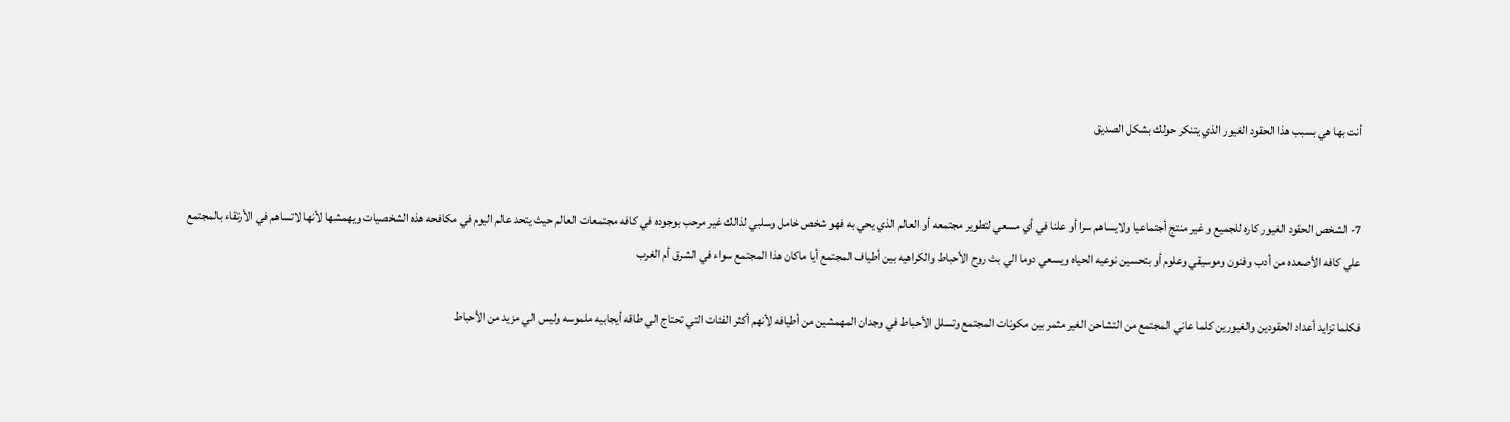أنت بها هي بسبب هذا الحقود الغيور الذي يتنكر حولك بشكل الصديق


7- الشخص الحقود الغيور كاره للجميع و غير منتج أجتماعيا ولايساهم سرا أو علنا في أي مسعي لتطوير مجتمعه أو العالم الذي يحي به فهو شخص خامل وسلبي لذالك غير مرحب بوجوده في كافه مجتمعات العالم حيث يتحد عالم اليوم في مكافحه هذه الشخصيات ويهمشها لأنها لاتساهم في الأرتقاء بالمجتمع علي كافه الأصعده من أدب وفنون وموسيقي وعلوم أو بتحسين نوعيه الحياه ويسعي دوما الي بث روح الأحباط والكراهيه بين أطياف المجتمع أيا ماكان هذا المجتمع سواء في الشرق أم الغرب

فكلما تزايد أعداد الحقودين والغيورين كلما عاني المجتمع من التشاحن الغير مثمر بين مكونات المجتمع وتسلل الأحباط في وجدان المهمشين من أطيافه لأنهم أكثر الفئات التي تحتاج الي طاقه أيجابيه ملموسه وليس الي مزيد من الأحباط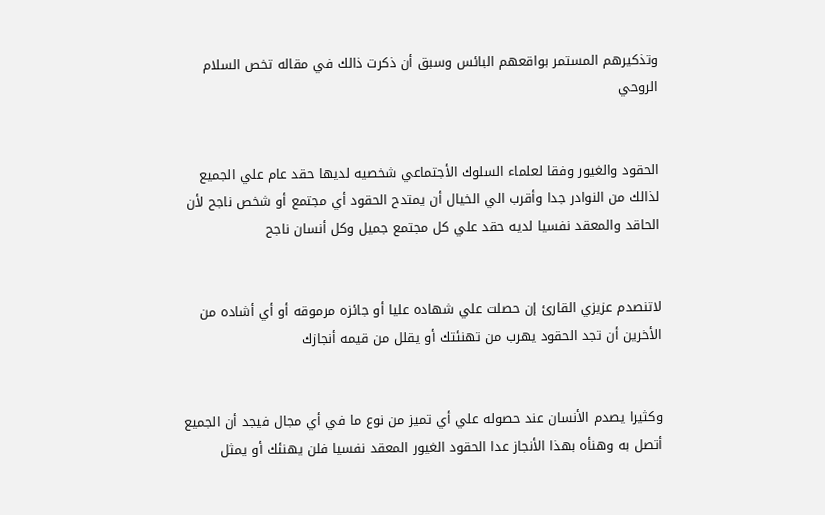وتذكيرهم المستمر بواقعهم البائس وسبق أن ذكرت ذالك في مقاله تخص السلام الروحي


الحقود والغيور وفقا لعلماء السلوك الأجتماعي شخصيه لديها حقد عام علي الجميع لذالك من النوادر جدا وأقرب الي الخيال أن يمتدح الحقود أي مجتمع أو شخص ناجح لأن الحاقد والمعقد نفسيا لديه حقد علي كل مجتمع جميل وكل أنسان ناجح


لاتنصدم عزيزي القارئ إن حصلت علي شهاده عليا أو جائزه مرموقه أو أي أشاده من الأخرين أن تجد الحقود يهرب من تهنئتك أو يقلل من قيمه أنجازك


وكثيرا يصدم الأنسان عند حصوله علي أي تميز من نوع ما في أي مجال فيجد أن الجميع أتصل به وهنأه بهذا الأنجاز عدا الحقود الغيور المعقد نفسيا فلن يهنئك أو يمثل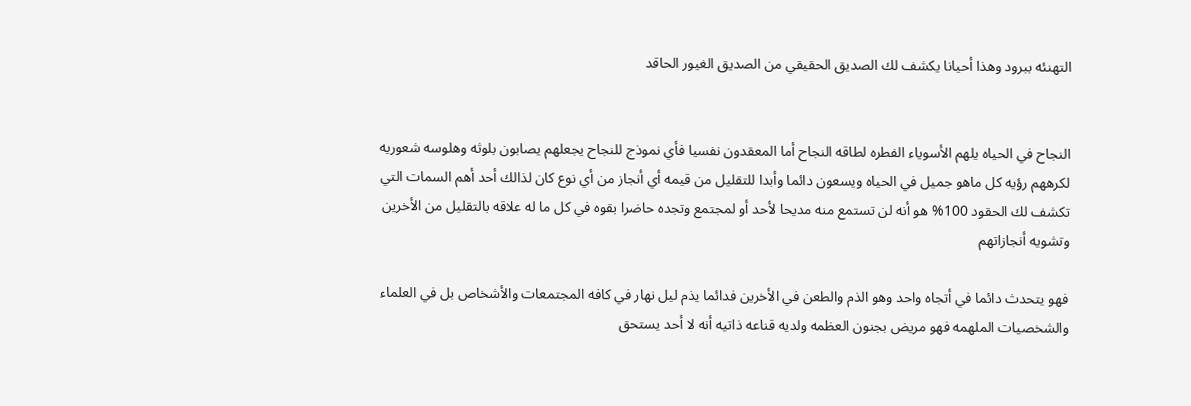التهنئه ببرود وهذا أحيانا يكشف لك الصديق الحقيقي من الصديق الغيور الحاقد


النجاح في الحياه يلهم الأسوياء الفطره لطاقه النجاح أما المعقدون نفسيا فأي نموذج للنجاح يجعلهم يصابون بلوثه وهلوسه شعوريه لكرههم رؤيه كل ماهو جميل في الحياه ويسعون دائما وأبدا للتقليل من قيمه أي أنجاز من أي نوع كان لذالك أحد أهم السمات التي تكشف لك الحقود 100% هو أنه لن تستمع منه مديحا لأحد أو لمجتمع وتجده حاضرا بقوه في كل ما له علاقه بالتقليل من الأخرين وتشويه أنجازاتهم

فهو يتحدث دائما في أتجاه واحد وهو الذم والطعن في الأخرين فدائما يذم ليل نهار في كافه المجتمعات والأشخاص بل في العلماء والشخصيات الملهمه فهو مريض بجنون العظمه ولديه قناعه ذاتيه أنه لا أحد يستحق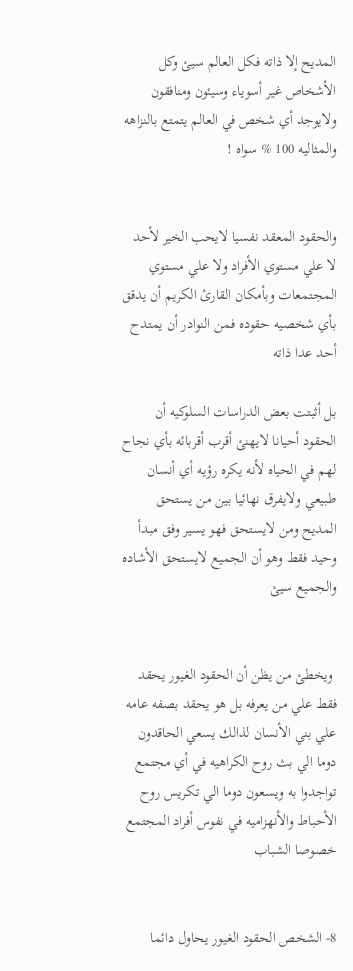المديح إلا ذاته فكل العالم سيئ وكل الأشخاص غير أسوياء وسيئون ومنافقون ولايوجد أي شخص في العالم يتمتع بالنزاهه والمثاليه 100 % سواه !


والحقود المعقد نفسيا لايحب الخير لأحد لا علي مستوي الأفراد ولا علي مستوي المجتمعات وبأمكان القارئ الكريم أن يدقق بأي شخصيه حقوده فمن النوادر أن يمتدح أحد عدا ذاته

بل أثبتت بعض الدراسات السلوكيه أن الحقود أحيانا لايهنئ أقرب أقربائه بأي نجاح لهم في الحياه لأنه يكره رؤيه أي أنسان طبيعي ولايفرق نهائيا بين من يستحق المديح ومن لايستحق فهو يسير وفق مبدأ وحيد فقط وهو أن الجميع لايستحق الأشاده والجميع سيئ


 ويخطئ من يظن أن الحقود الغيور يحقد فقط علي من يعرفه بل هو يحقد بصفه عامه علي بني الأنسان لذالك يسعي الحاقدون دوما الي بث روح الكراهيه في أي مجتمع تواجدوا به ويسعون دوما الي تكريس روح الأحباط والأنهزاميه في نفوس أفراد المجتمع خصوصا الشباب


8- الشخص الحقود الغيور يحاول دائما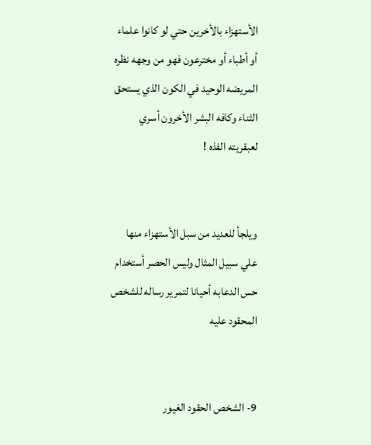الأستهزاء بالأخرين حتي لو كانوا علماء أو أطباء أو مخترعون فهو من وجهه نظره المريضه الوحيد في الكون الذي يستحق الثناء وكافه البشر الأخرون أسري لعبقريته الفذه !


ويلجأ للعديد من سبل الأستهزاء منها علي سبيل المثال وليس الحصر أستخدام حس الدعابه أحيانا لتمرير رساله للشخص المحقود عليه


9- الشخص الحقود الغيور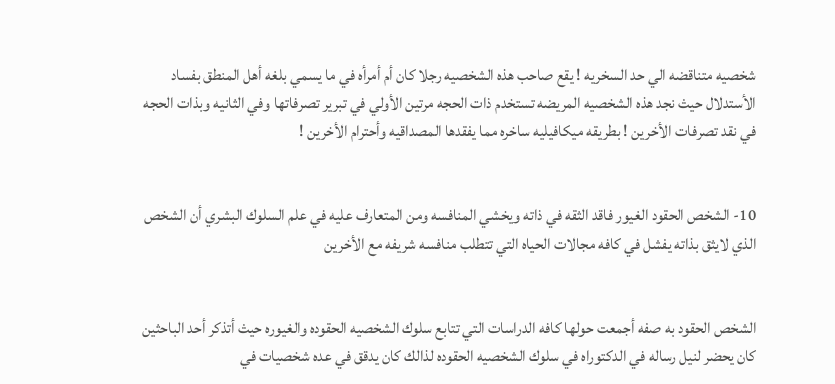شخصيه متناقضه الي حد السخريه ! يقع صاحب هذه الشخصيه رجلا كان أم أمرأه في ما يسمي بلغه أهل المنطق بفساد الأستدلال حيث نجد هذه الشخصيه المريضه تستخدم ذات الحجه مرتين الأولي في تبرير تصرفاتها وفي الثانيه وبذات الحجه في نقد تصرفات الأخرين ! بطريقه ميكافيليه ساخره مما يفقدها المصداقيه وأحترام الأخرين !


10- الشخص الحقود الغيور فاقد الثقه في ذاته ويخشي المنافسه ومن المتعارف عليه في علم السلوك البشري أن الشخص الذي لايثق بذاته يفشل في كافه مجالات الحياه التي تتطلب منافسه شريفه مع الأخرين


الشخص الحقود به صفه أجمعت حولها كافه الدراسات التي تتابع سلوك الشخصيه الحقوده والغيوره حيث أتذكر أحد الباحثين كان يحضر لنيل رساله في الدكتوراه في سلوك الشخصيه الحقوده لذالك كان يدقق في عده شخصيات في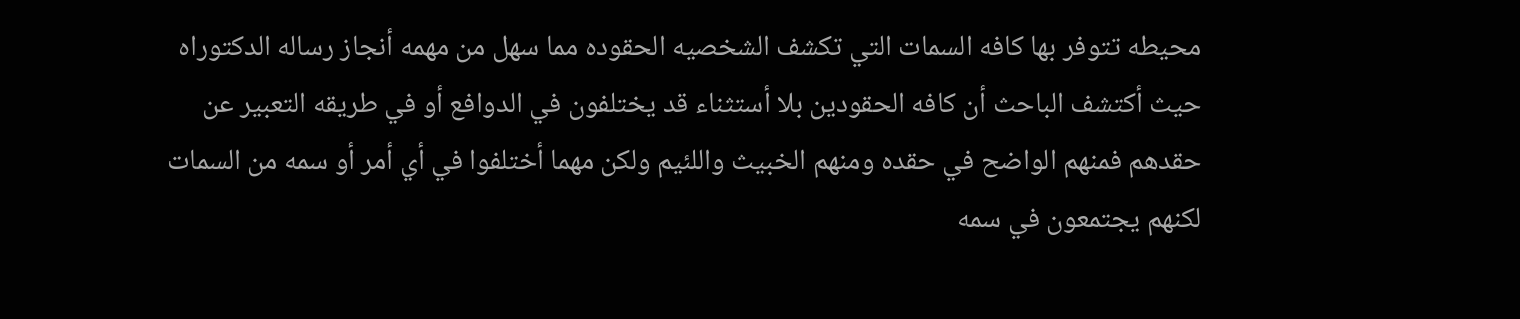محيطه تتوفر بها كافه السمات التي تكشف الشخصيه الحقوده مما سهل من مهمه أنجاز رساله الدكتوراه حيث أكتشف الباحث أن كافه الحقودين بلا أستثناء قد يختلفون في الدوافع أو في طريقه التعبير عن حقدهم فمنهم الواضح في حقده ومنهم الخبيث واللئيم ولكن مهما أختلفوا في أي أمر أو سمه من السمات لكنهم يجتمعون في سمه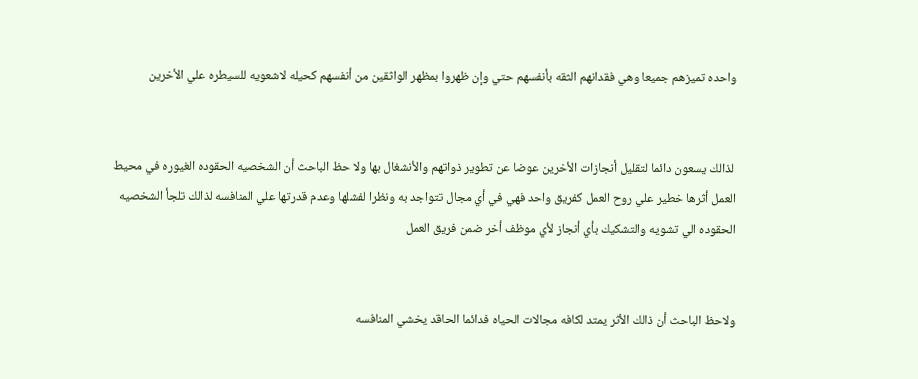واحده تميزهم جميعا وهي فقدانهم الثقه بأنفسهم حتي وإن ظهروا بمظهر الواثقين من أنفسهم كحيله لاشعويه للسيطره علي الأخرين


 لذالك يسعون دائما لتقليل أنجازات الأخرين عوضا عن تطوير ذواتهم والأنشغال بها ولا حظ الباحث أن الشخصيه الحقوده الغيوره في محيط العمل أثرها خطير علي روح العمل كفريق واحد فهي في أي مجال تتواجد به ونظرا لفشلها وعدم قدرتها علي المنافسه لذالك تلجأ الشخصيه الحقوده الي تشويه والتشكيك بأي أنجاز لأي موظف أخر ضمن فريق العمل


ولاحظ الباحث أن ذالك الأثر يمتد لكافه مجالات الحياه فدائما الحاقد يخشي المنافسه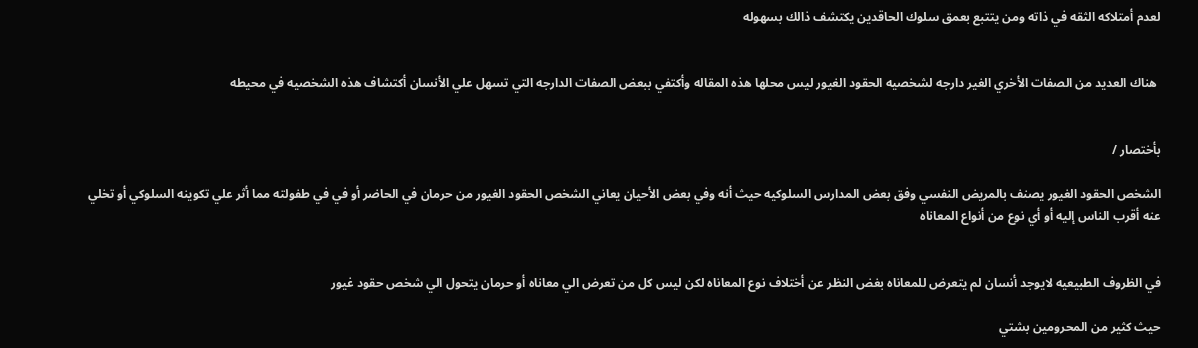لعدم أمتلاكه الثقه في ذاته ومن يتتبع بعمق سلوك الحاقدين يكتشف ذالك بسهوله


 هناك العديد من الصفات الأخري الغير دارجه لشخصيه الحقود الغيور ليس محلها هذه المقاله وأكتفي ببعض الصفات الدارجه التي تسهل علي الأنسان أكتشاف هذه الشخصيه في محيطه


بأختصار /

الشخص الحقود الغيور يصنف بالمريض النفسي وفق بعض المدارس السلوكيه حيث أنه وفي بعض الأحيان يعاني الشخص الحقود الغيور من حرمان في الحاضر أو في في طفولته مما أثر علي تكوينه السلوكي أو تخلي عنه أقرب الناس إليه أو أي نوع من أنواع المعاناه


في الظروف الطبيعيه لايوجد أنسان لم يتعرض للمعاناه بغض النظر عن أختلاف نوع المعاناه لكن ليس كل من تعرض الي معاناه أو حرمان يتحول الي شخص حقود غيور

حيث كثير من المحرومين بشتي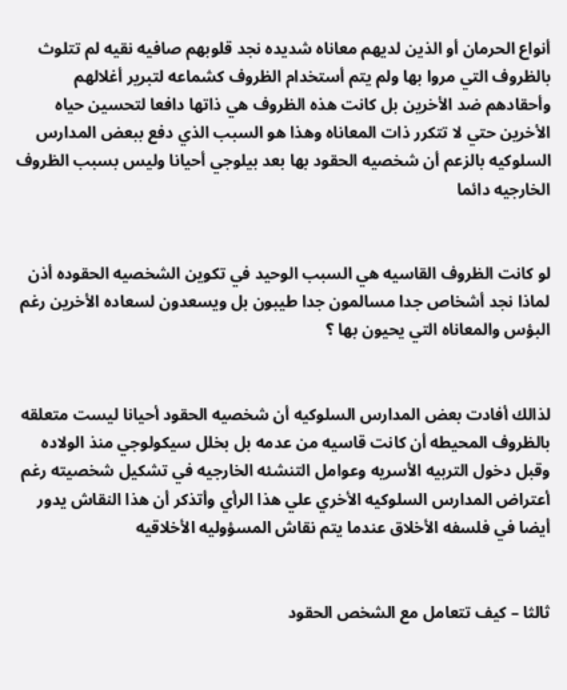أنواع الحرمان أو الذين لديهم معاناه شديده نجد قلوبهم صافيه نقيه لم تتلوث بالظروف التي مروا بها ولم يتم أستخدام الظروف كشماعه لتبرير أغلالهم وأحقادهم ضد الأخرين بل كانت هذه الظروف هي ذاتها دافعا لتحسين حياه الأخرين حتي لا تتكرر ذات المعاناه وهذا هو السبب الذي دفع ببعض المدارس السلوكيه بالزعم أن شخصيه الحقود بها بعد بيلوجي أحيانا وليس بسبب الظروف الخارجيه دائما


لو كانت الظروف القاسيه هي السبب الوحيد في تكوين الشخصيه الحقوده أذن لماذا نجد أشخاص جدا مسالمون جدا طيبون بل ويسعدون لسعاده الأخرين رغم البؤس والمعاناه التي يحيون بها ؟


لذالك أفادت بعض المدارس السلوكيه أن شخصيه الحقود أحيانا ليست متعلقه بالظروف المحيطه أن كانت قاسيه من عدمه بل بخلل سيكولوجي منذ الولاده وقبل دخول التربيه الأسريه وعوامل التنشئه الخارجيه في تشكيل شخصيته رغم أعتراض المدارس السلوكيه الأخري علي هذا الرأي وأتذكر أن هذا النقاش يدور أيضا في فلسفه الأخلاق عندما يتم نقاش المسؤوليه الأخلاقيه


ثالثا – كيف تتعامل مع الشخص الحقود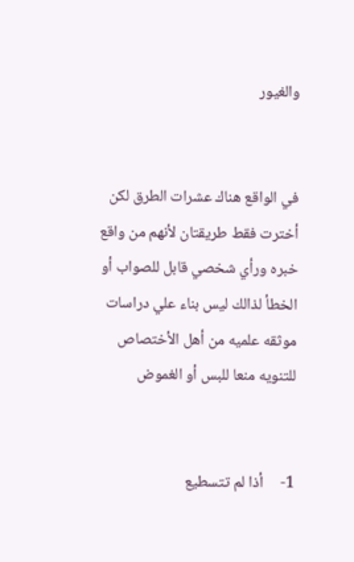والغيور


في الواقع هناك عشرات الطرق لكن أخترت فقط طريقتان لأنهم من واقع خبره ورأي شخصي قابل للصواب أو الخطأ لذالك ليس بناء علي دراسات موثقه علميه من أهل الأختصاص للتنويه منعا للبس أو الغموض


1-     أذا لم تتسطيع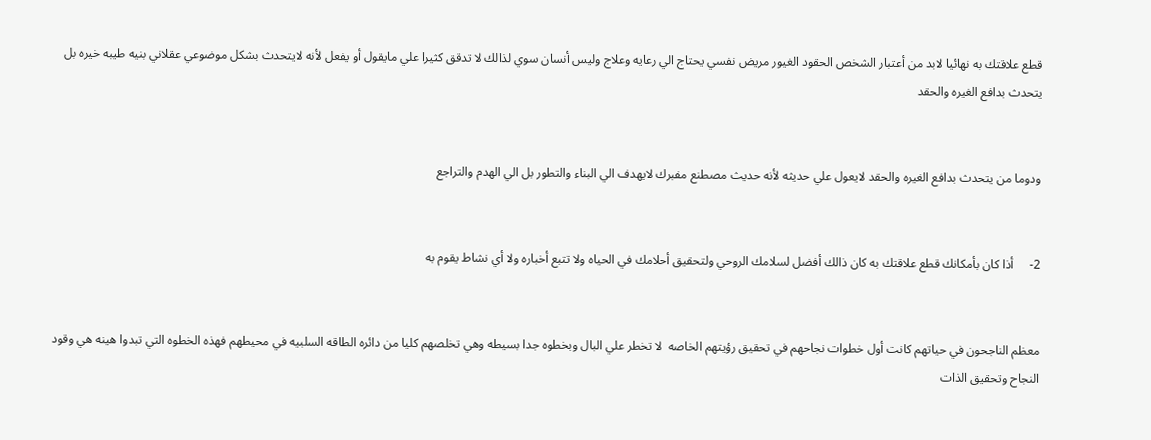قطع علاقتك به نهائيا لابد من أعتبار الشخص الحقود الغيور مريض نفسي يحتاج الي رعايه وعلاج وليس أنسان سوي لذالك لا تدقق كثيرا علي مايقول أو يفعل لأنه لايتحدث بشكل موضوعي عقلاني بنيه طيبه خيره بل يتحدث بدافع الغيره والحقد


ودوما من يتحدث بدافع الغيره والحقد لايعول علي حديثه لأنه حديث مصطنع مفبرك لايهدف الي البناء والتطور بل الي الهدم والتراجع


2-     أذا كان بأمكانك قطع علاقتك به كان ذالك أفضل لسلامك الروحي ولتحقيق أحلامك في الحياه ولا تتبع أخباره ولا أي نشاط يقوم به


معظم الناجحون في حياتهم كانت أول خطوات نجاحهم في تحقيق رؤيتهم الخاصه  لا تخطر علي البال وبخطوه جدا بسيطه وهي تخلصهم كليا من دائره الطاقه السلبيه في محيطهم فهذه الخطوه التي تبدوا هينه هي وقود النجاح وتحقيق الذات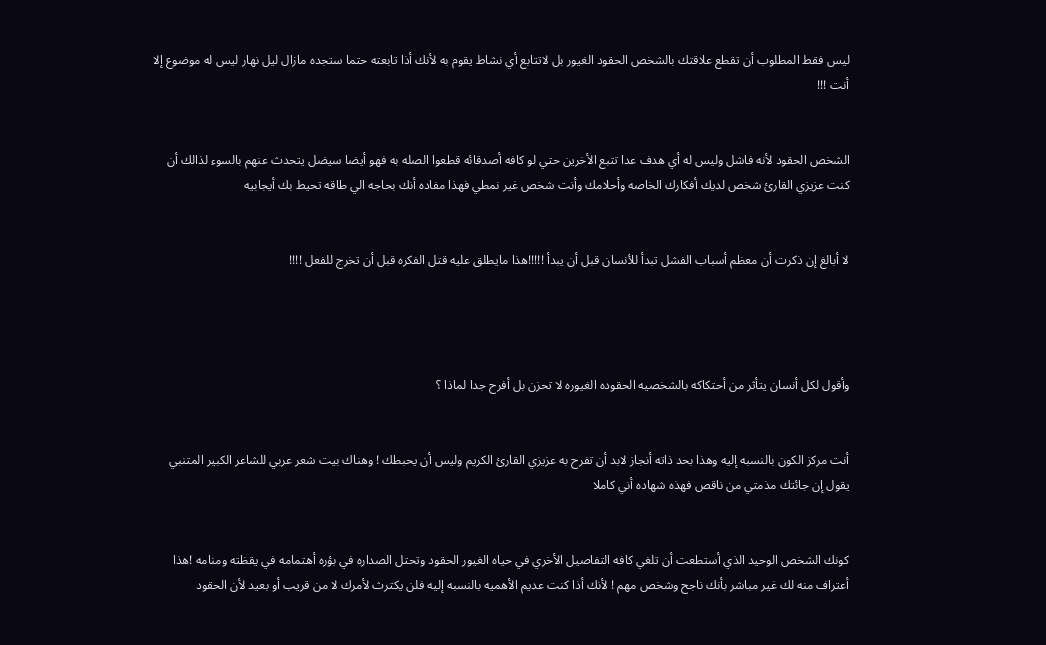ليس فقط المطلوب أن تقطع علاقتك بالشخص الحقود الغيور بل لاتتابع أي نشاط يقوم به لأنك أذا تابعته حتما ستجده مازال ليل نهار ليس له موضوع إلا أنت !!!


الشخص الحقود لأنه فاشل وليس له أي هدف عدا تتبع الأخرين حتي لو كافه أصدقائه قطعوا الصله به فهو أيضا سيضل يتحدث عنهم بالسوء لذالك أن كنت عزيزي القارئ شخص لديك أفكارك الخاصه وأحلامك وأنت شخص غير نمطي فهذا مفاده أنك بحاجه الي طاقه تحيط بك أيجابيه


لا أبالغ إن ذكرت أن معظم أسباب الفشل تبدأ للأنسان قبل أن يبدأ !!!!!هذا مايطلق عليه قتل الفكره قبل أن تخرج للفعل !!!!




وأقول لكل أنسان يتأثر من أحتكاكه بالشخصيه الحقوده الغيوره لا تحزن بل أفرح جدا لماذا ؟


أنت مركز الكون بالنسبه إليه وهذا بحد ذاته أنجاز لابد أن تفرح به عزيزي القارئ الكريم وليس أن يحبطك ! وهناك بيت شعر عربي للشاعر الكبير المتنبي يقول إن جائتك مذمتي من ناقص فهذه شهاده أني كاملا


كونك الشخص الوحيد الذي أستطعت أن تلغي كافه التفاصيل الأخري في حياه الغيور الحقود وتحتل الصداره في بؤره أهتمامه في يقظته ومنامه !هذا أعتراف منه لك غير مباشر بأنك ناجح وشخص مهم ! لأنك أذا كنت عديم الأهميه بالنسبه إليه فلن يكترث لأمرك لا من قريب أو بعيد لأن الحقود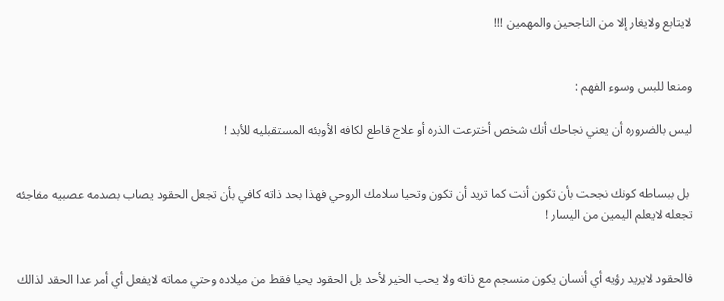لايتابع ولايغار إلا من الناجحين والمهمين !!!


ومنعا للبس وسوء الفهم :

ليس بالضروره أن يعني نجاحك أنك شخص أخترعت الذره أو علاج قاطع لكافه الأوبئه المستقبليه للأبد !


 بل ببساطه كونك نجحت بأن تكون أنت كما تريد أن تكون وتحيا سلامك الروحي فهذا بحد ذاته كافي بأن تجعل الحقود يصاب بصدمه عصبيه مفاجئه تجعله لايعلم اليمين من اليسار !


فالحقود لايريد رؤيه أي أنسان يكون منسجم مع ذاته ولا يحب الخير لأحد بل الحقود يحيا فقط من ميلاده وحتي مماته لايفعل أي أمر عدا الحقد لذالك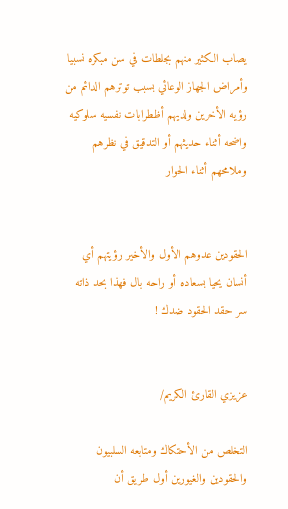يصاب الكثير منهم بجلطات في سن مبكره نسبيا وأمراض الجهاز الوعائي بسبب توترهم الدائم من رؤيه الأخرين ولديهم أظطرابات نفسيه سلوكيه واضحه أثناء حديثهم أو التدقيق في نظرهم وملامحهم أثناء الحوار


الحقودين عدوهم الأول والأخير رؤيتهم أي أنسان يحيا بسعاده أو راحه بال فهذا بحد ذاته سر حقد الحقود ضدك !


عزيزي القارئ الكريم/

التخلص من الأحتكاك ومتابعه السلبيون والحقودين والغيورين أول طريق أن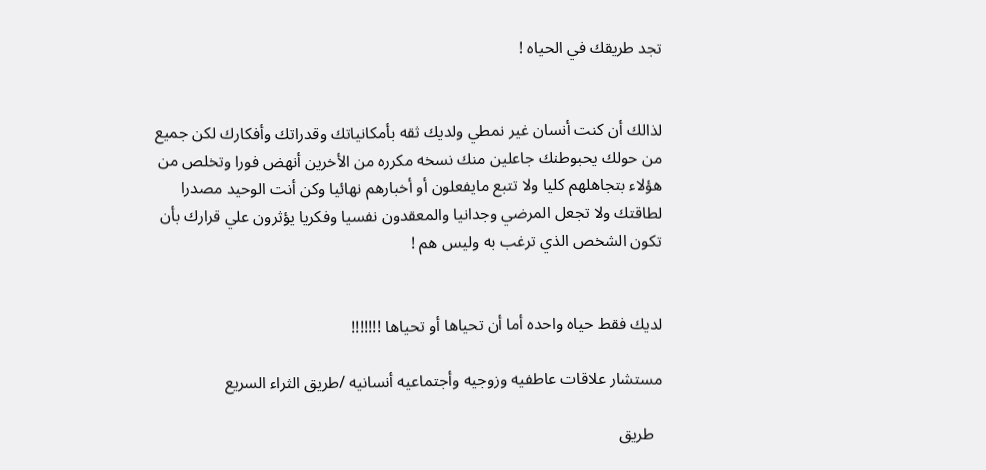تجد طريقك في الحياه !


لذالك أن كنت أنسان غير نمطي ولديك ثقه بأمكانياتك وقدراتك وأفكارك لكن جميع من حولك يحبوطنك جاعلين منك نسخه مكرره من الأخرين أنهض فورا وتخلص من هؤلاء بتجاهلهم كليا ولا تتبع مايفعلون أو أخبارهم نهائيا وكن أنت الوحيد مصدرا لطاقتك ولا تجعل المرضي وجدانيا والمعقدون نفسيا وفكريا يؤثرون علي قرارك بأن تكون الشخص الذي ترغب به وليس هم !


لديك فقط حياه واحده أما أن تحياها أو تحياها !!!!!!!

مستشار علاقات عاطفيه وزوجيه وأجتماعيه أنسانيه /طريق الثراء السريع

  طريق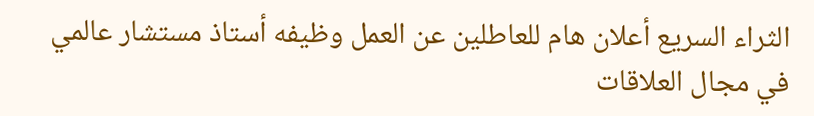الثراء السريع أعلان هام للعاطلين عن العمل وظيفه أستاذ مستشار عالمي في مجال العلاقات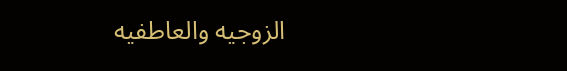الزوجيه والعاطفيه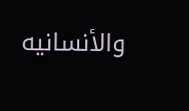والأنسانيه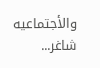والأجتماعيه شاغر...